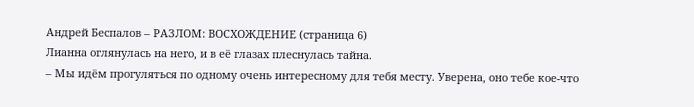Андрей Беспалов – РАЗЛОМ: ВОСХОЖДЕНИЕ (страница 6)
Лианна оглянулась на него, и в её глазах плеснулась тайна.
– Мы идём прогуляться по одному очень интересному для тебя месту. Уверена, оно тебе кое-что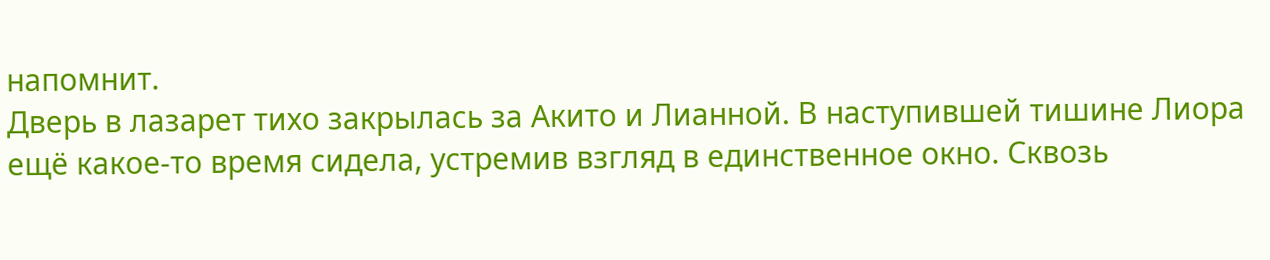напомнит.
Дверь в лазарет тихо закрылась за Акито и Лианной. В наступившей тишине Лиора ещё какое-то время сидела, устремив взгляд в единственное окно. Сквозь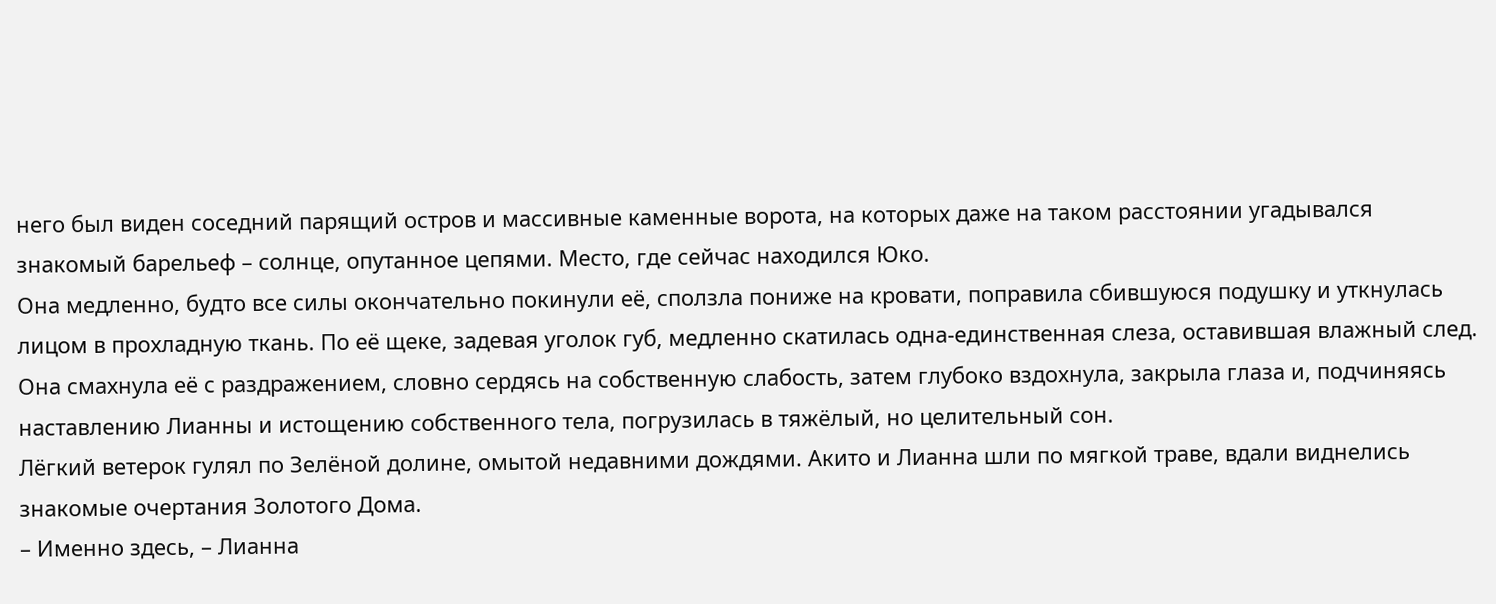него был виден соседний парящий остров и массивные каменные ворота, на которых даже на таком расстоянии угадывался знакомый барельеф – солнце, опутанное цепями. Место, где сейчас находился Юко.
Она медленно, будто все силы окончательно покинули её, сползла пониже на кровати, поправила сбившуюся подушку и уткнулась лицом в прохладную ткань. По её щеке, задевая уголок губ, медленно скатилась одна-единственная слеза, оставившая влажный след. Она смахнула её с раздражением, словно сердясь на собственную слабость, затем глубоко вздохнула, закрыла глаза и, подчиняясь наставлению Лианны и истощению собственного тела, погрузилась в тяжёлый, но целительный сон.
Лёгкий ветерок гулял по Зелёной долине, омытой недавними дождями. Акито и Лианна шли по мягкой траве, вдали виднелись знакомые очертания Золотого Дома.
– Именно здесь, – Лианна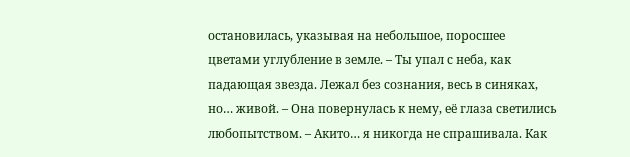остановилась, указывая на небольшое, поросшее цветами углубление в земле. – Ты упал с неба, как падающая звезда. Лежал без сознания, весь в синяках, но… живой. – Она повернулась к нему, её глаза светились любопытством. – Акито… я никогда не спрашивала. Как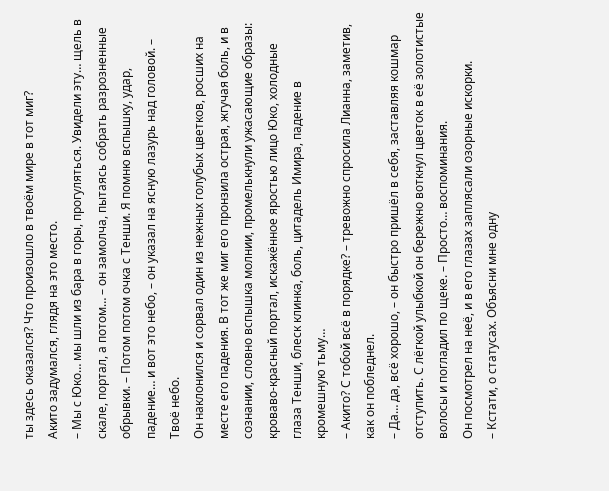ты здесь оказался? Что произошло в твоём мире в тот миг?
Акито задумался, глядя на это место.
– Мы с Юко… мы шли из бара в горы, прогуляться. Увидели эту… щель в скале, портал, а потом… – он замолча, пытаясь собрать разрозненные обрывки. – Потом потом очка с Тенши. Я помню вспышку, удар, падение… и вот это небо, – он указал на ясную лазурь над головой. – Твоё небо.
Он наклонился и сорвал один из нежных голубых цветков, росших на месте его падения. В тот же миг его пронзила острая, жгучая боль, и в сознании, словно вспышка молнии, промелькнули ужасающие образы: кроваво-красный портал, искажённое яростью лицо Юко, холодные глаза Тенши, блеск клинка, боль, цитадель Имира, падение в кромешную тьму…
– Акито? С тобой всё в порядке? – тревожно спросила Лианна, заметив, как он побледнел.
– Да… да, всё хорошо, – он быстро пришёл в себя, заставляя кошмар отступить. С лёгкой улыбкой он бережно воткнул цветок в её золотистые волосы и погладил по щеке. – Просто… воспоминания.
Он посмотрел на неё, и в его глазах заплясали озорные искорки.
– Кстати, о статусах. Объясни мне одну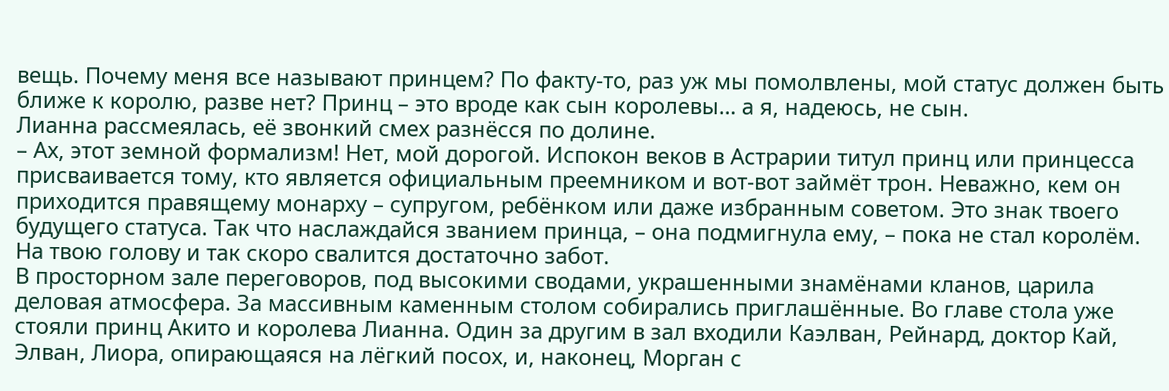вещь. Почему меня все называют принцем? По факту-то, раз уж мы помолвлены, мой статус должен быть ближе к королю, разве нет? Принц – это вроде как сын королевы… а я, надеюсь, не сын.
Лианна рассмеялась, её звонкий смех разнёсся по долине.
– Ах, этот земной формализм! Нет, мой дорогой. Испокон веков в Астрарии титул принц или принцесса присваивается тому, кто является официальным преемником и вот-вот займёт трон. Неважно, кем он приходится правящему монарху – супругом, ребёнком или даже избранным советом. Это знак твоего будущего статуса. Так что наслаждайся званием принца, – она подмигнула ему, – пока не стал королём. На твою голову и так скоро свалится достаточно забот.
В просторном зале переговоров, под высокими сводами, украшенными знамёнами кланов, царила деловая атмосфера. За массивным каменным столом собирались приглашённые. Во главе стола уже стояли принц Акито и королева Лианна. Один за другим в зал входили Каэлван, Рейнард, доктор Кай, Элван, Лиора, опирающаяся на лёгкий посох, и, наконец, Морган с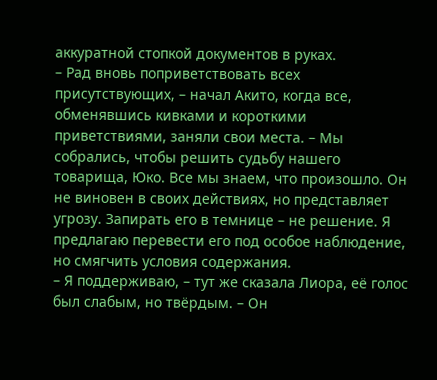аккуратной стопкой документов в руках.
– Рад вновь поприветствовать всех присутствующих, – начал Акито, когда все, обменявшись кивками и короткими приветствиями, заняли свои места. – Мы собрались, чтобы решить судьбу нашего товарища, Юко. Все мы знаем, что произошло. Он не виновен в своих действиях, но представляет угрозу. Запирать его в темнице – не решение. Я предлагаю перевести его под особое наблюдение, но смягчить условия содержания.
– Я поддерживаю, – тут же сказала Лиора, её голос был слабым, но твёрдым. – Он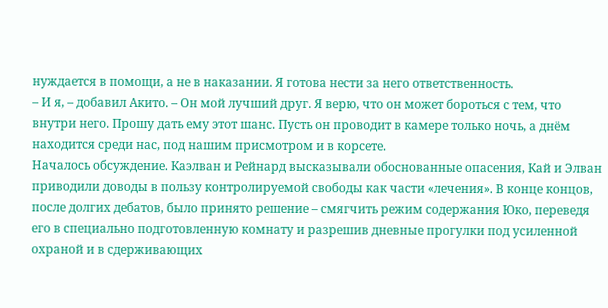нуждается в помощи, а не в наказании. Я готова нести за него ответственность.
– И я, – добавил Акито. – Он мой лучший друг. Я верю, что он может бороться с тем, что внутри него. Прошу дать ему этот шанс. Пусть он проводит в камере только ночь, а днём находится среди нас, под нашим присмотром и в корсете.
Началось обсуждение. Каэлван и Рейнард высказывали обоснованные опасения, Кай и Элван приводили доводы в пользу контролируемой свободы как части «лечения». В конце концов, после долгих дебатов, было принято решение – смягчить режим содержания Юко, переведя его в специально подготовленную комнату и разрешив дневные прогулки под усиленной охраной и в сдерживающих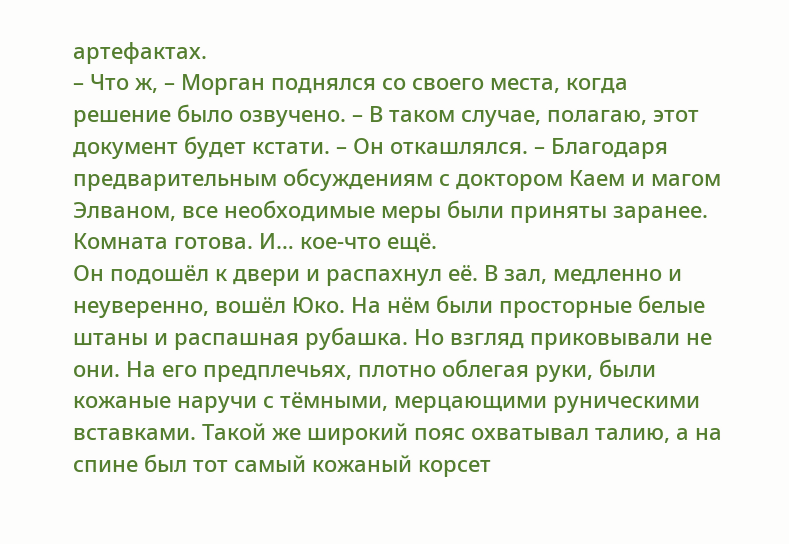артефактах.
– Что ж, – Морган поднялся со своего места, когда решение было озвучено. – В таком случае, полагаю, этот документ будет кстати. – Он откашлялся. – Благодаря предварительным обсуждениям с доктором Каем и магом Элваном, все необходимые меры были приняты заранее. Комната готова. И… кое-что ещё.
Он подошёл к двери и распахнул её. В зал, медленно и неуверенно, вошёл Юко. На нём были просторные белые штаны и распашная рубашка. Но взгляд приковывали не они. На его предплечьях, плотно облегая руки, были кожаные наручи с тёмными, мерцающими руническими вставками. Такой же широкий пояс охватывал талию, а на спине был тот самый кожаный корсет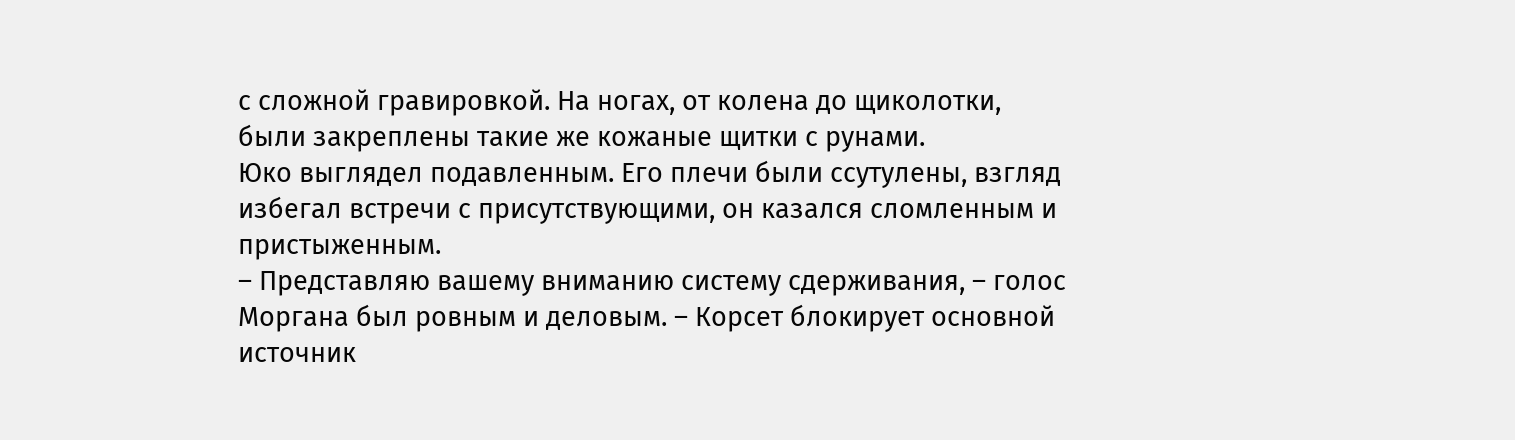с сложной гравировкой. На ногах, от колена до щиколотки, были закреплены такие же кожаные щитки с рунами.
Юко выглядел подавленным. Его плечи были ссутулены, взгляд избегал встречи с присутствующими, он казался сломленным и пристыженным.
– Представляю вашему вниманию систему сдерживания, – голос Моргана был ровным и деловым. – Корсет блокирует основной источник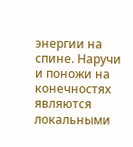энергии на спине. Наручи и поножи на конечностях являются локальными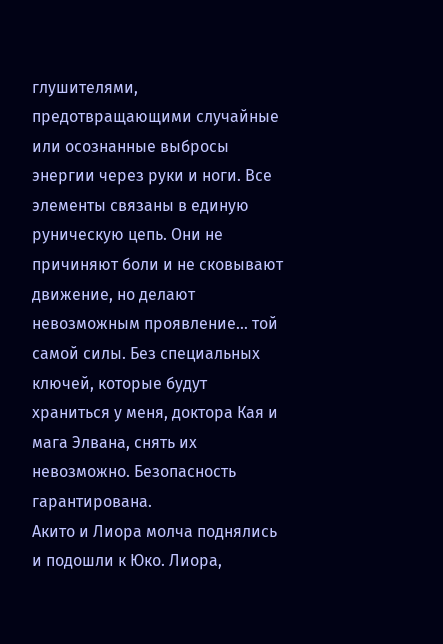глушителями, предотвращающими случайные или осознанные выбросы энергии через руки и ноги. Все элементы связаны в единую руническую цепь. Они не причиняют боли и не сковывают движение, но делают невозможным проявление… той самой силы. Без специальных ключей, которые будут храниться у меня, доктора Кая и мага Элвана, снять их невозможно. Безопасность гарантирована.
Акито и Лиора молча поднялись и подошли к Юко. Лиора,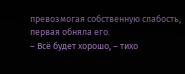превозмогая собственную слабость, первая обняла его.
– Всё будет хорошо, – тихо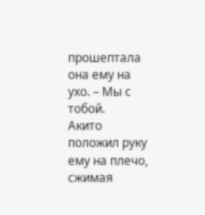прошептала она ему на ухо. – Мы с тобой.
Акито положил руку ему на плечо, сжимая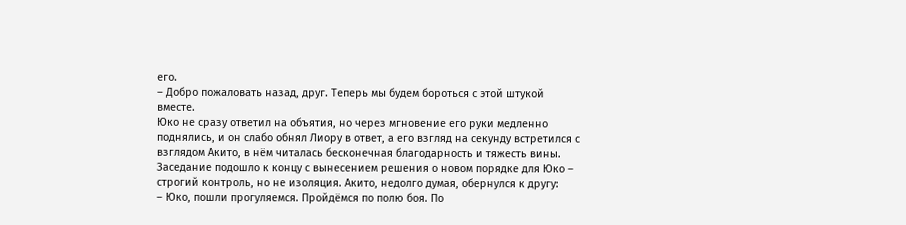его.
– Добро пожаловать назад, друг. Теперь мы будем бороться с этой штукой вместе.
Юко не сразу ответил на объятия, но через мгновение его руки медленно поднялись, и он слабо обнял Лиору в ответ, а его взгляд на секунду встретился с взглядом Акито, в нём читалась бесконечная благодарность и тяжесть вины.
Заседание подошло к концу с вынесением решения о новом порядке для Юко – строгий контроль, но не изоляция. Акито, недолго думая, обернулся к другу:
– Юко, пошли прогуляемся. Пройдёмся по полю боя. По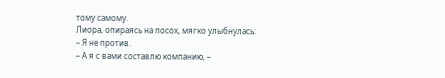тому самому.
Лиора, опираясь на посох, мягко улыбнулась:
– Я не против.
– А я с вами составлю компанию, –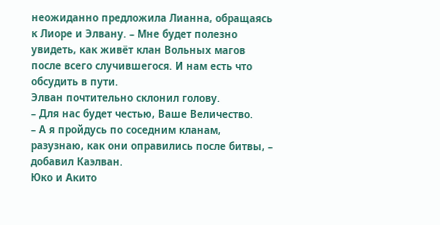неожиданно предложила Лианна, обращаясь к Лиоре и Элвану. – Мне будет полезно увидеть, как живёт клан Вольных магов после всего случившегося. И нам есть что обсудить в пути.
Элван почтительно склонил голову.
– Для нас будет честью, Ваше Величество.
– А я пройдусь по соседним кланам, разузнаю, как они оправились после битвы, – добавил Каэлван.
Юко и Акито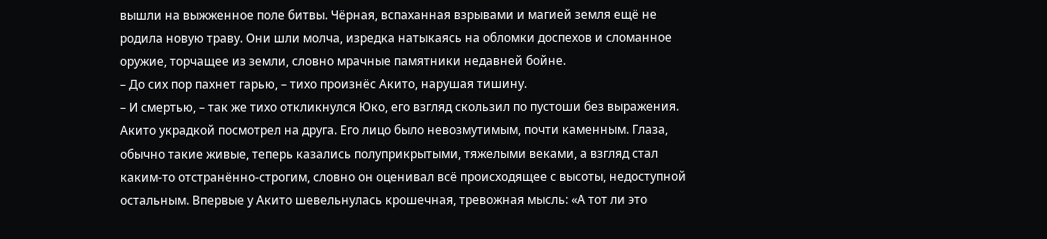вышли на выжженное поле битвы. Чёрная, вспаханная взрывами и магией земля ещё не родила новую траву. Они шли молча, изредка натыкаясь на обломки доспехов и сломанное оружие, торчащее из земли, словно мрачные памятники недавней бойне.
– До сих пор пахнет гарью, – тихо произнёс Акито, нарушая тишину.
– И смертью, – так же тихо откликнулся Юко, его взгляд скользил по пустоши без выражения.
Акито украдкой посмотрел на друга. Его лицо было невозмутимым, почти каменным. Глаза, обычно такие живые, теперь казались полуприкрытыми, тяжелыми веками, а взгляд стал каким-то отстранённо-строгим, словно он оценивал всё происходящее с высоты, недоступной остальным. Впервые у Акито шевельнулась крошечная, тревожная мысль: «А тот ли это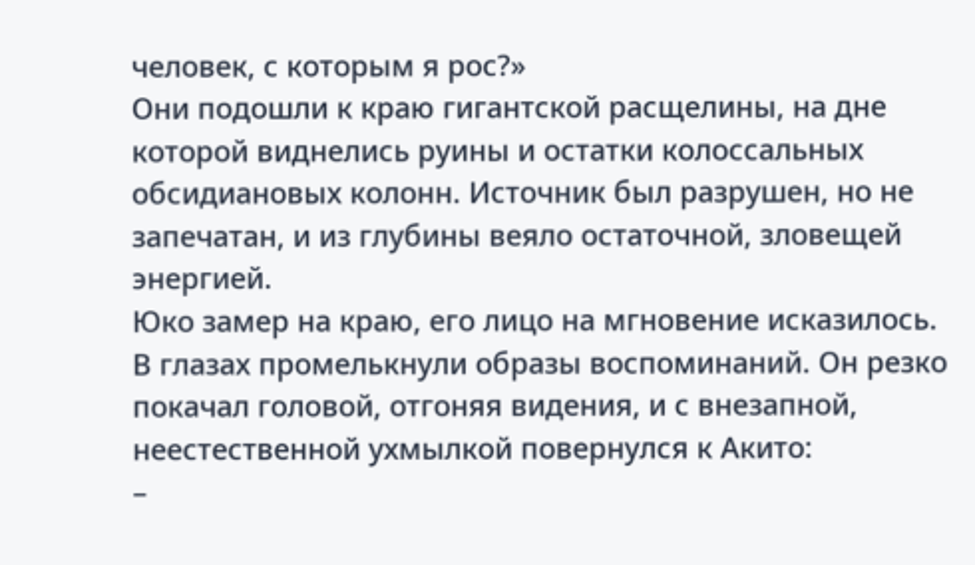человек, с которым я рос?»
Они подошли к краю гигантской расщелины, на дне которой виднелись руины и остатки колоссальных обсидиановых колонн. Источник был разрушен, но не запечатан, и из глубины веяло остаточной, зловещей энергией.
Юко замер на краю, его лицо на мгновение исказилось. В глазах промелькнули образы воспоминаний. Он резко покачал головой, отгоняя видения, и с внезапной, неестественной ухмылкой повернулся к Акито:
–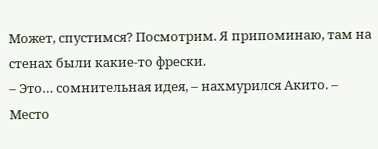Может, спустимся? Посмотрим. Я припоминаю, там на стенах были какие-то фрески.
– Это… сомнительная идея, – нахмурился Акито. – Место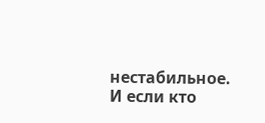нестабильное. И если кто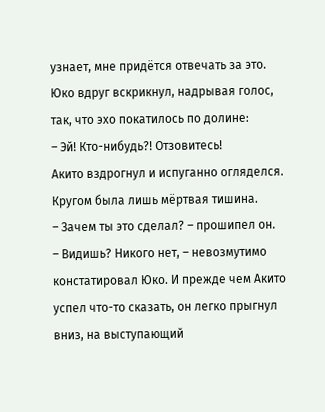узнает, мне придётся отвечать за это.
Юко вдруг вскрикнул, надрывая голос, так, что эхо покатилось по долине:
– Эй! Кто-нибудь?! Отзовитесь!
Акито вздрогнул и испуганно огляделся. Кругом была лишь мёртвая тишина.
– Зачем ты это сделал? – прошипел он.
– Видишь? Никого нет, – невозмутимо констатировал Юко. И прежде чем Акито успел что-то сказать, он легко прыгнул вниз, на выступающий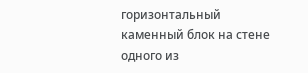горизонтальный каменный блок на стене одного из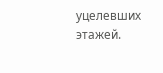уцелевших этажей.